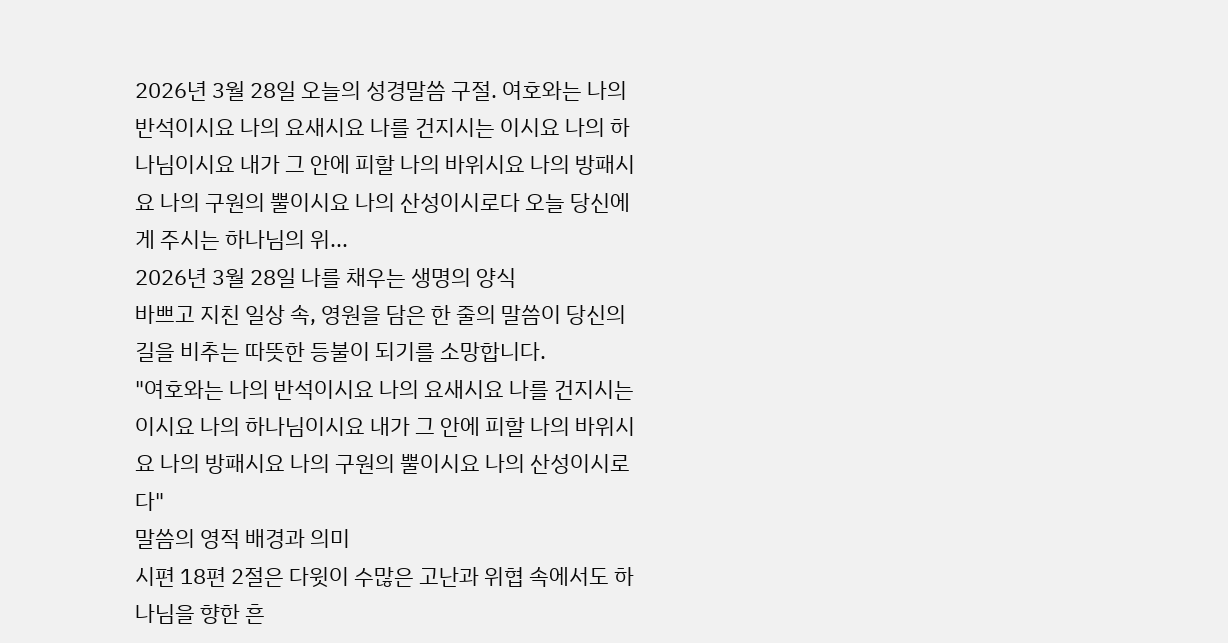2026년 3월 28일 오늘의 성경말씀 구절. 여호와는 나의 반석이시요 나의 요새시요 나를 건지시는 이시요 나의 하나님이시요 내가 그 안에 피할 나의 바위시요 나의 방패시요 나의 구원의 뿔이시요 나의 산성이시로다 오늘 당신에게 주시는 하나님의 위...
2026년 3월 28일 나를 채우는 생명의 양식
바쁘고 지친 일상 속, 영원을 담은 한 줄의 말씀이 당신의 길을 비추는 따뜻한 등불이 되기를 소망합니다.
"여호와는 나의 반석이시요 나의 요새시요 나를 건지시는 이시요 나의 하나님이시요 내가 그 안에 피할 나의 바위시요 나의 방패시요 나의 구원의 뿔이시요 나의 산성이시로다"
말씀의 영적 배경과 의미
시편 18편 2절은 다윗이 수많은 고난과 위협 속에서도 하나님을 향한 흔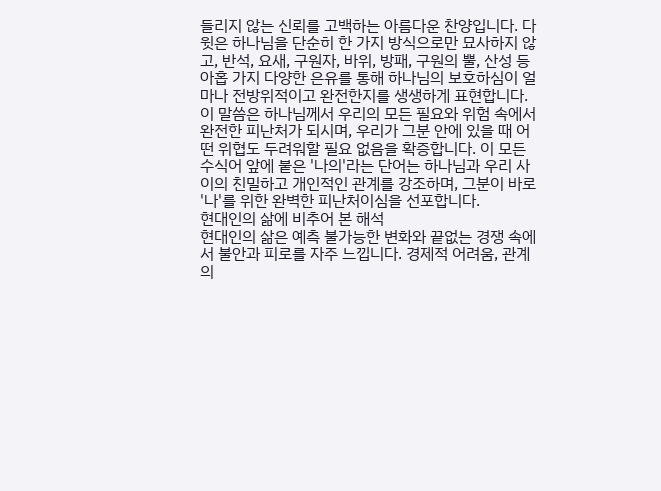들리지 않는 신뢰를 고백하는 아름다운 찬양입니다. 다윗은 하나님을 단순히 한 가지 방식으로만 묘사하지 않고, 반석, 요새, 구원자, 바위, 방패, 구원의 뿔, 산성 등 아홉 가지 다양한 은유를 통해 하나님의 보호하심이 얼마나 전방위적이고 완전한지를 생생하게 표현합니다. 이 말씀은 하나님께서 우리의 모든 필요와 위험 속에서 완전한 피난처가 되시며, 우리가 그분 안에 있을 때 어떤 위협도 두려워할 필요 없음을 확증합니다. 이 모든 수식어 앞에 붙은 '나의'라는 단어는 하나님과 우리 사이의 친밀하고 개인적인 관계를 강조하며, 그분이 바로 '나'를 위한 완벽한 피난처이심을 선포합니다.
현대인의 삶에 비추어 본 해석
현대인의 삶은 예측 불가능한 변화와 끝없는 경쟁 속에서 불안과 피로를 자주 느낍니다. 경제적 어려움, 관계의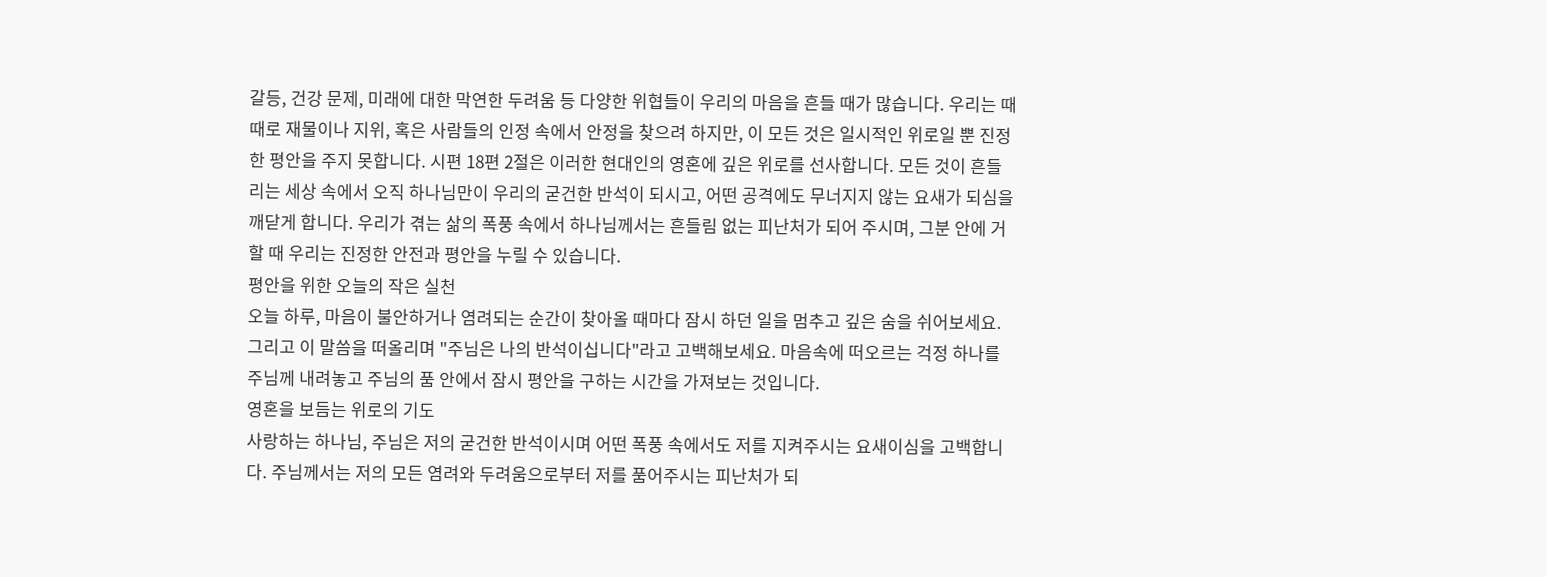갈등, 건강 문제, 미래에 대한 막연한 두려움 등 다양한 위협들이 우리의 마음을 흔들 때가 많습니다. 우리는 때때로 재물이나 지위, 혹은 사람들의 인정 속에서 안정을 찾으려 하지만, 이 모든 것은 일시적인 위로일 뿐 진정한 평안을 주지 못합니다. 시편 18편 2절은 이러한 현대인의 영혼에 깊은 위로를 선사합니다. 모든 것이 흔들리는 세상 속에서 오직 하나님만이 우리의 굳건한 반석이 되시고, 어떤 공격에도 무너지지 않는 요새가 되심을 깨닫게 합니다. 우리가 겪는 삶의 폭풍 속에서 하나님께서는 흔들림 없는 피난처가 되어 주시며, 그분 안에 거할 때 우리는 진정한 안전과 평안을 누릴 수 있습니다.
평안을 위한 오늘의 작은 실천
오늘 하루, 마음이 불안하거나 염려되는 순간이 찾아올 때마다 잠시 하던 일을 멈추고 깊은 숨을 쉬어보세요. 그리고 이 말씀을 떠올리며 "주님은 나의 반석이십니다"라고 고백해보세요. 마음속에 떠오르는 걱정 하나를 주님께 내려놓고 주님의 품 안에서 잠시 평안을 구하는 시간을 가져보는 것입니다.
영혼을 보듬는 위로의 기도
사랑하는 하나님, 주님은 저의 굳건한 반석이시며 어떤 폭풍 속에서도 저를 지켜주시는 요새이심을 고백합니다. 주님께서는 저의 모든 염려와 두려움으로부터 저를 품어주시는 피난처가 되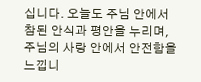십니다. 오늘도 주님 안에서 참된 안식과 평안을 누리며, 주님의 사랑 안에서 안전함을 느낍니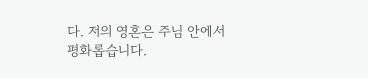다. 저의 영혼은 주님 안에서 평화롭습니다.